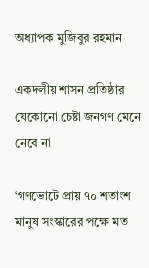অধ্যাপক মুজিবুর রহমান

একদলীয় শাসন প্রতিষ্ঠার যেকোনো চেষ্টা জনগণ মেনে নেবে না

‘গণভোটে প্রায় ৭০ শতাংশ মানুষ সংস্কারের পক্ষে মত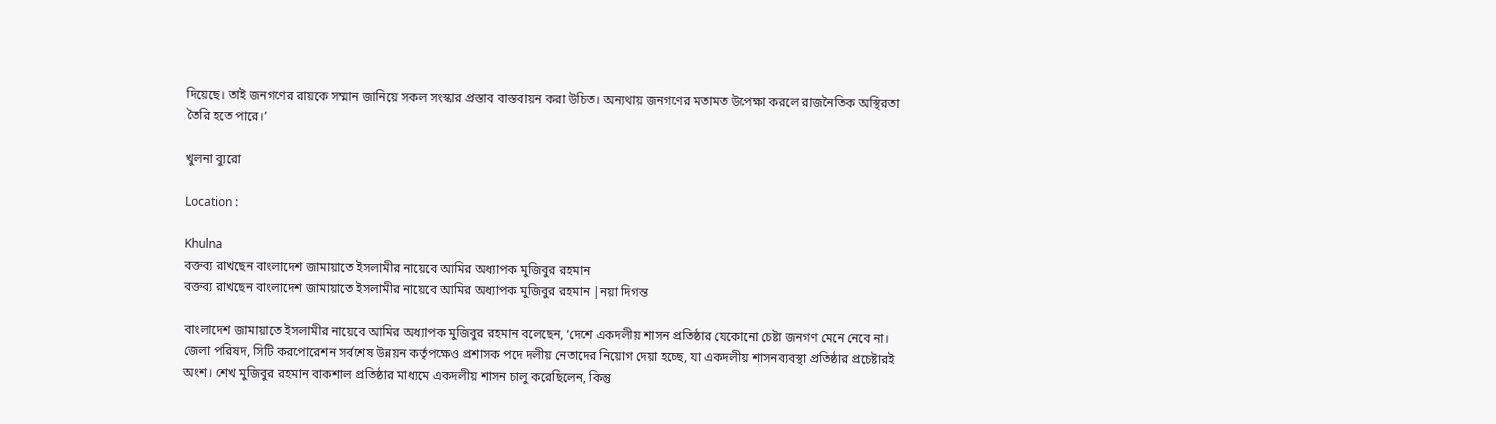দিয়েছে। তাই জনগণের রায়কে সম্মান জানিয়ে সকল সংস্কার প্রস্তাব বাস্তবায়ন করা উচিত। অন্যথায় জনগণের মতামত উপেক্ষা করলে রাজনৈতিক অস্থিরতা তৈরি হতে পারে।’

খুলনা ব্যুরো

Location :

Khulna
বক্তব্য রাখছেন বাংলাদেশ জামায়াতে ইসলামীর নায়েবে আমির অধ্যাপক মুজিবুর রহমান
বক্তব্য রাখছেন বাংলাদেশ জামায়াতে ইসলামীর নায়েবে আমির অধ্যাপক মুজিবুর রহমান |নয়া দিগন্ত

বাংলাদেশ জামায়াতে ইসলামীর নায়েবে আমির অধ্যাপক মুজিবুর রহমান বলেছেন, ‘দেশে একদলীয় শাসন প্রতিষ্ঠার যেকোনো চেষ্টা জনগণ মেনে নেবে না। জেলা পরিষদ, সিটি করপোরেশন সর্বশেষ উন্নয়ন কর্তৃপক্ষেও প্রশাসক পদে দলীয় নেতাদের নিয়োগ দেয়া হচ্ছে, যা একদলীয় শাসনব্যবস্থা প্রতিষ্ঠার প্রচেষ্টারই অংশ। শেখ মুজিবুর রহমান বাকশাল প্রতিষ্ঠার মাধ্যমে একদলীয় শাসন চালু করেছিলেন, কিন্তু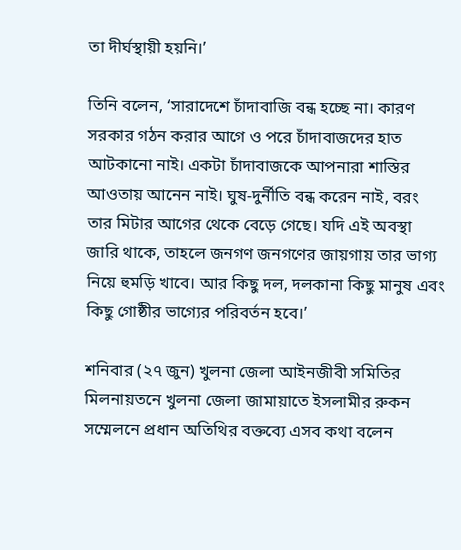তা দীর্ঘস্থায়ী হয়নি।’

তিনি বলেন, ‘সারাদেশে চাঁদাবাজি বন্ধ হচ্ছে না। কারণ সরকার গঠন করার আগে ও পরে চাঁদাবাজদের হাত আটকানো নাই। একটা চাঁদাবাজকে আপনারা শাস্তির আওতায় আনেন নাই। ঘুষ-দুর্নীতি বন্ধ করেন নাই, বরং তার মিটার আগের থেকে বেড়ে গেছে। যদি এই অবস্থা জারি থাকে, তাহলে জনগণ জনগণের জায়গায় তার ভাগ্য নিয়ে হুমড়ি খাবে। আর কিছু দল, দলকানা কিছু মানুষ এবং কিছু গোষ্ঠীর ভাগ্যের পরিবর্তন হবে।’

শনিবার (২৭ জুন) খুলনা জেলা আইনজীবী সমিতির মিলনায়তনে খুলনা জেলা জামায়াতে ইসলামীর রুকন সম্মেলনে প্রধান অতিথির বক্তব্যে এসব কথা বলেন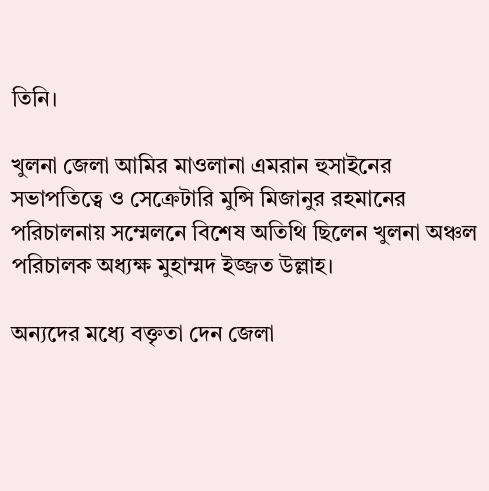তিনি।

খুলনা জেলা আমির মাওলানা এমরান হুসাইনের সভাপতিত্বে ও সেক্রেটারি মুন্সি মিজানুর রহমানের পরিচালনায় সম্মেলনে বিশেষ অতিথি ছিলেন খুলনা অঞ্চল পরিচালক অধ্যক্ষ মুহাম্মদ ইজ্জত উল্লাহ।

অন্যদের মধ্যে বক্তৃতা দেন জেলা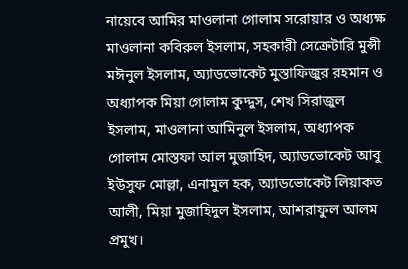নায়েবে আমির মাওলানা গোলাম সরোয়ার ও অধ্যক্ষ মাওলানা কবিরুল ইসলাম, সহকারী সেক্রেটারি মুন্সী মঈনুল ইসলাম, অ্যাডভোকেট মুস্তাফিজুর রহমান ও অধ্যাপক মিয়া গোলাম কুদ্দুস, শেখ সিরাজুল ইসলাম, মাওলানা আমিনুল ইসলাম, অধ্যাপক গোলাম মোস্তফা আল মুজাহিদ, অ্যাডভোকেট আবু ইউসুফ মোল্লা, এনামুল হক, অ্যাডভোকেট লিয়াকত আলী, মিয়া মুজাহিদুল ইসলাম, আশরাফুল আলম প্রমুখ।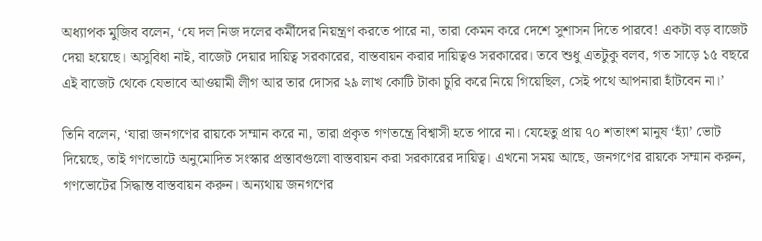অধ্যাপক মুজিব বলেন, ‘যে দল নিজ দলের কর্মীদের নিয়ন্ত্রণ করতে পারে না, তারা কেমন করে দেশে সুশাসন দিতে পারবে! একটা বড় বাজেট দেয়া হয়েছে। অসুবিধা নাই, বাজেট দেয়ার দায়িত্ব সরকারের, বাস্তবায়ন করার দায়িত্বও সরকারের। তবে শুধু এতটুকু বলব, গত সাড়ে ১৫ বছরে এই বাজেট থেকে যেভাবে আওয়ামী লীগ আর তার দোসর ২৯ লাখ কোটি টাকা চুরি করে নিয়ে গিয়েছিল, সেই পথে আপনারা হাঁটবেন না।’

তিনি বলেন, ‘যারা জনগণের রায়কে সম্মান করে না, তারা প্রকৃত গণতন্ত্রে বিশ্বাসী হতে পারে না। যেহেতু প্রায় ৭০ শতাংশ মানুষ ‘হ্যাঁ’ ভোট দিয়েছে, তাই গণভোটে অনুমোদিত সংস্কার প্রস্তাবগুলো বাস্তবায়ন করা সরকারের দায়িত্ব। এখনো সময় আছে, জনগণের রায়কে সম্মান করুন, গণভোটের সিদ্ধান্ত বাস্তবায়ন করুন। অন্যথায় জনগণের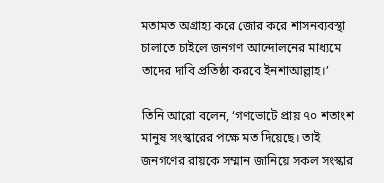মতামত অগ্রাহ্য করে জোর করে শাসনব্যবস্থা চালাতে চাইলে জনগণ আন্দোলনের মাধ্যমে তাদের দাবি প্রতিষ্ঠা করবে ইনশাআল্লাহ।’

তিনি আরো বলেন, ‘গণভোটে প্রায় ৭০ শতাংশ মানুষ সংস্কারের পক্ষে মত দিয়েছে। তাই জনগণের রায়কে সম্মান জানিয়ে সকল সংস্কার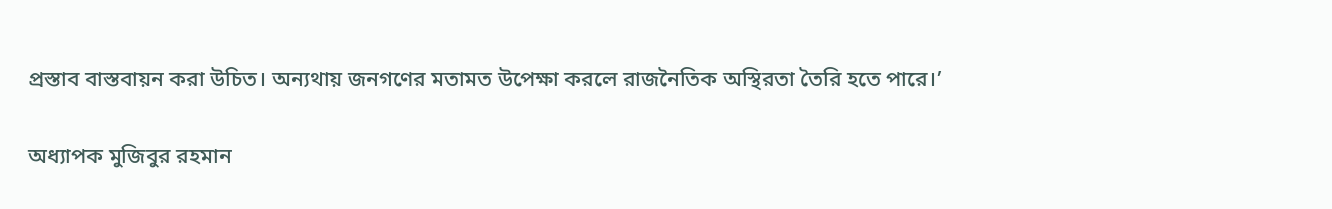প্রস্তাব বাস্তবায়ন করা উচিত। অন্যথায় জনগণের মতামত উপেক্ষা করলে রাজনৈতিক অস্থিরতা তৈরি হতে পারে।’

অধ্যাপক মুজিবুর রহমান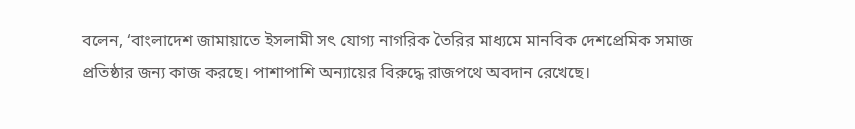বলেন, ‘বাংলাদেশ জামায়াতে ইসলামী সৎ যোগ্য নাগরিক তৈরির মাধ্যমে মানবিক দেশপ্রেমিক সমাজ প্রতিষ্ঠার জন্য কাজ করছে। পাশাপাশি অন্যায়ের বিরুদ্ধে রাজপথে অবদান রেখেছে।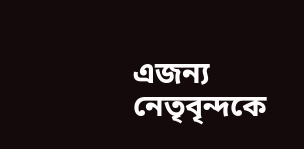এজন্য নেতৃবৃন্দকে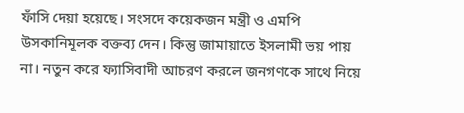ফাঁসি দেয়া হয়েছে। সংসদে কয়েকজন মন্ত্রী ও এমপি উসকানিমূলক বক্তব্য দেন। কিন্তু জামায়াতে ইসলামী ভয় পায় না। নতুন করে ফ্যাসিবাদী আচরণ করলে জনগণকে সাথে নিয়ে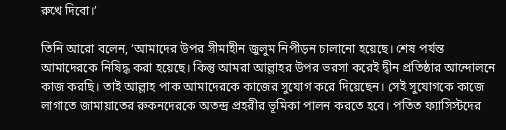রুখে দিবো।’

তিনি আরো বলেন, ‘আমাদের উপর সীমাহীন জুলুম নিপীড়ন চালানো হয়েছে। শেষ পর্যন্ত আমাদেরকে নিষিদ্ধ করা হয়েছে। কিন্তু আমরা আল্লাহর উপর ভরসা করেই দ্বীন প্রতিষ্ঠার আন্দোলনে কাজ করছি। তাই আল্লাহ পাক আমাদেরকে কাজের সুযোগ করে দিয়েছেন। সেই সুযোগকে কাজে লাগাতে জামায়াতের রুকনদেরকে অতন্দ্র প্রহরীর ভূমিকা পালন করতে হবে। পতিত ফ্যাসিস্টদের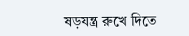ষড়যন্ত্র রুখে দিতে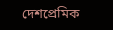দেশপ্রেমিক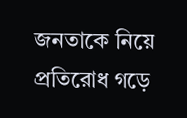জনতাকে নিয়ে প্রতিরোধ গড়ে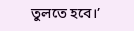তুলতে হবে।’